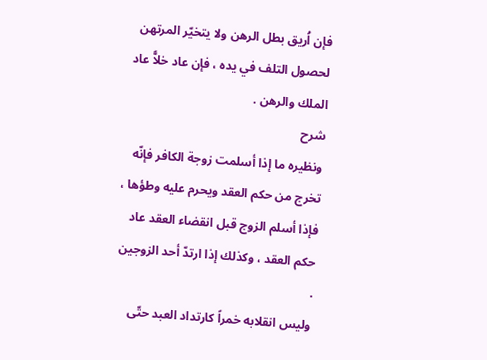فإن اُريق بطل الرهن ولا يتخيّر المرتهن لحصول التلف في يده ، فإن عاد خلاًّ عاد الملك والرهن .
شرح
ونظيره ما إذا أسلمت زوجة الكافر فإنّه تخرج من حكم العقد ويحرم عليه وطؤها ، فإذا أسلم الزوج قبل انقضاء العقد عاد حكم العقد ، وكذلك إذا ارتدّ أحد الزوجين .
وليس انقلابه خمراً كارتداد العبد حتّى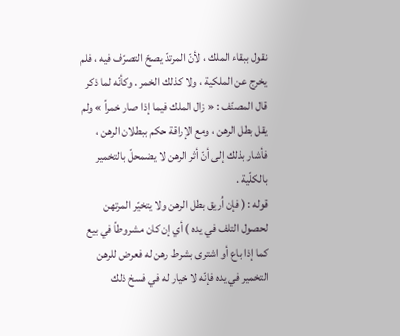نقول ببقاء الملك ، لأنّ المرتدّ يصحّ التصرّف فيه ، فلم يخرج عن الملكية ، ولا كذلك الخمر . وكأنّه لما ذكر قال المصنّف : « زال الملك فيما إذا صار خمراً » ولم يقل بطل الرهن ، ومع الإراقة حكم ببطلان الرهن ، فأشار بذلك إلى أنّ أثر الرهن لا يضمحلّ بالتخمير بالكلّية .
قوله : ( فإن اُريق بطل الرهن ولا يتخيّر المرتهن لحصول التلف في يده ) أي إن كان مشروطاً في بيع كما إذا باع أو اشترى بشرط رهن له فعرض للرهن التخمير في يده فإنّه لا خيار له في فسخ ذلك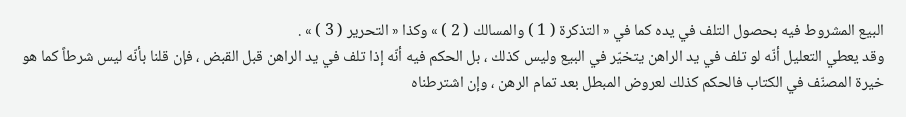البيع المشروط فيه بحصول التلف في يده كما في « التذكرة ( 1 ) والمسالك ( 2 ) » وكذا « التحرير ( 3 ) » .
وقد يعطي التعليل أنّه لو تلف في يد الراهن يتخيّر في البيع وليس كذلك ، بل الحكم فيه أنّه إذا تلف في يد الراهن قبل القبض ، فإن قلنا بأنّه ليس شرطاً كما هو
خيرة المصنّف في الكتاب فالحكم كذلك لعروض المبطل بعد تمام الرهن ، وإن اشترطناه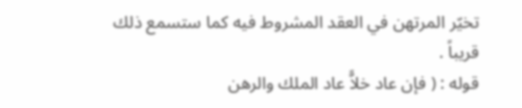تخيّر المرتهن في العقد المشروط فيه كما ستسمع ذلك قريباً .
قوله : ( فإن عاد خلاًّ عاد الملك والرهن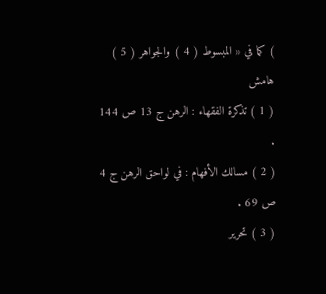) كما في « المبسوط ( 4 ) والجواهر ( 5 )
هامش
( 1 ) تذكرة الفقهاء : الرهن ج 13 ص 144 .
( 2 ) مسالك الأفهام : في لواحق الرهن ج 4 ص 69 .
( 3 ) تحرير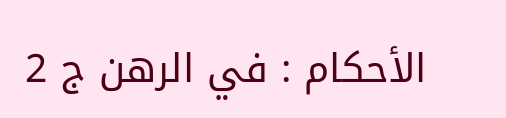الأحكام : في الرهن ج 2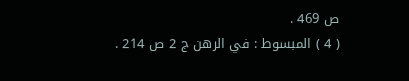ص 469 .
( 4 ) المبسوط : في الرهن ج 2 ص 214 .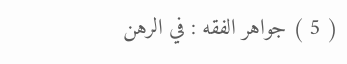( 5 ) جواهر الفقه : في الرهن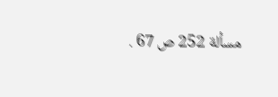مسألة 252 ص 67 .